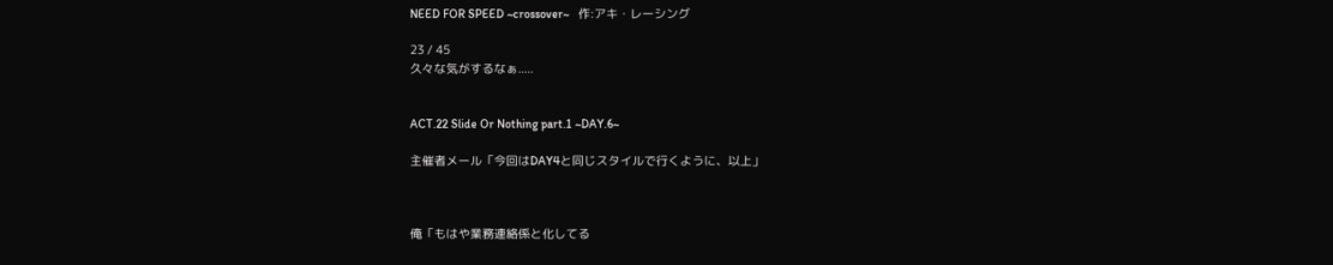NEED FOR SPEED ~crossover~   作:アキ・レーシング

23 / 45
久々な気がするなぁ.....


ACT.22 Slide Or Nothing part.1 ~DAY.6~

主催者メール「今回はDAY4と同じスタイルで行くように、以上」



俺「もはや業務連絡係と化してる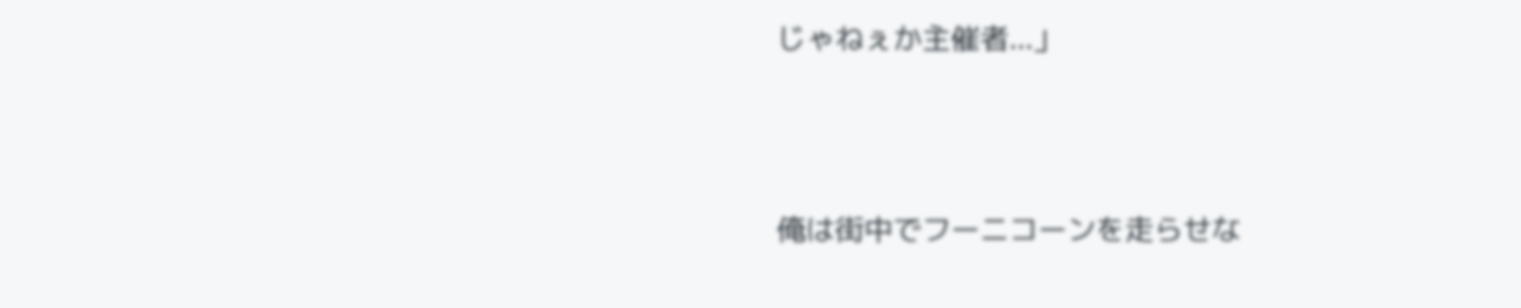じゃねぇか主催者...」





俺は街中でフーニコーンを走らせな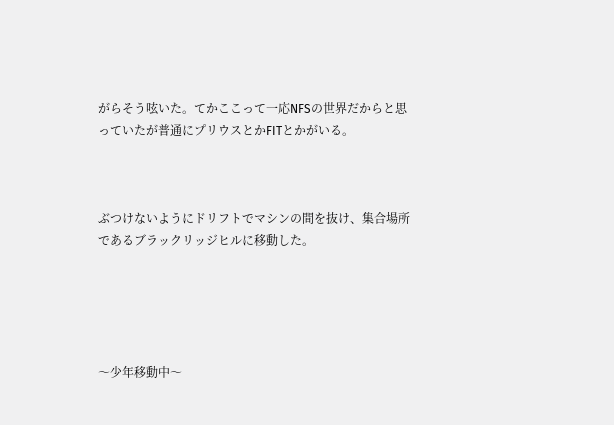がらそう呟いた。てかここって一応NFSの世界だからと思っていたが普通にプリウスとかFITとかがいる。



ぶつけないようにドリフトでマシンの間を抜け、集合場所であるブラックリッジヒルに移動した。





〜少年移動中〜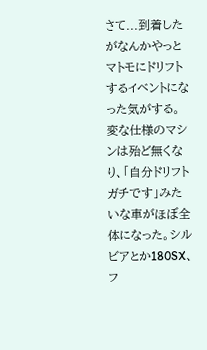さて...到着したがなんかやっとマトモにドリフトするイベントになった気がする。変な仕様のマシンは殆ど無くなり、「自分ドリフトガチです」みたいな車がほぼ全体になった。シルビアとか180SX、フ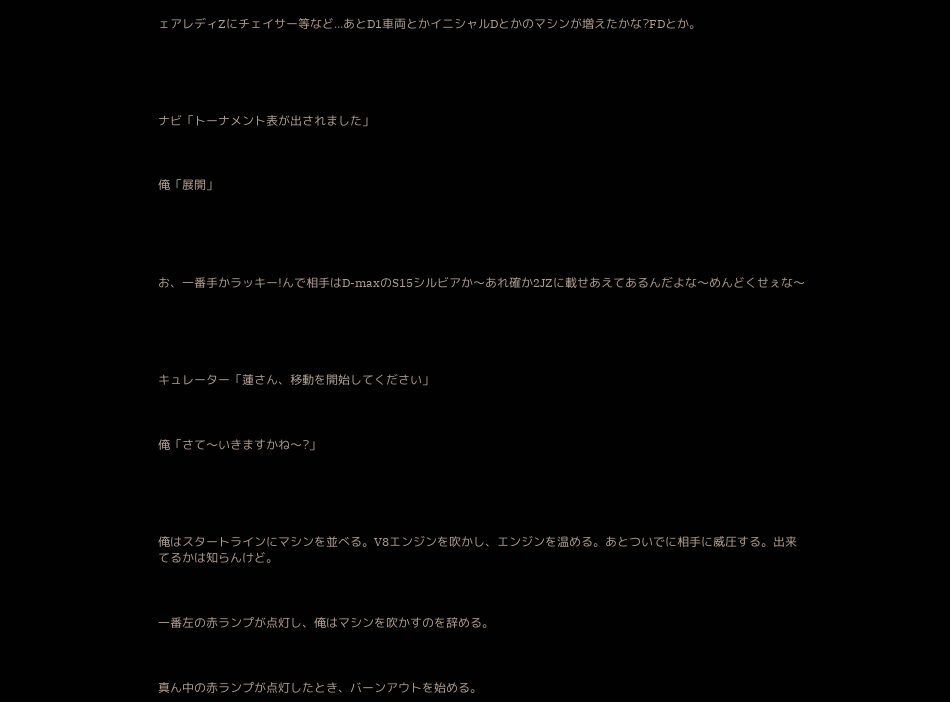ェアレディZにチェイサー等など...あとD1車両とかイニシャルDとかのマシンが増えたかな?FDとか。





ナビ「トーナメント表が出されました」



俺「展開」





お、一番手かラッキー!んで相手はD-maxのS15シルビアか〜あれ確か2JZに載せあえてあるんだよな〜めんどくせぇな〜





キュレーター「蓮さん、移動を開始してください」



俺「さて〜いきますかね〜?」





俺はスタートラインにマシンを並べる。V8エンジンを吹かし、エンジンを温める。あとついでに相手に威圧する。出来てるかは知らんけど。



一番左の赤ランプが点灯し、俺はマシンを吹かすのを辞める。



真ん中の赤ランプが点灯したとき、バーンアウトを始める。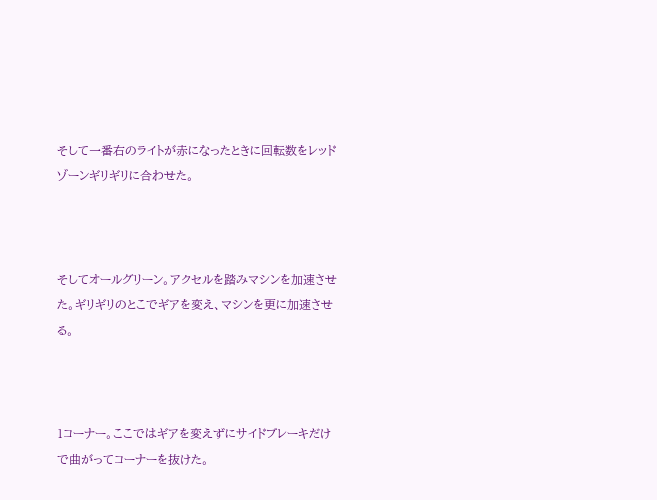そして一番右のライトが赤になったときに回転数をレッドゾーンギリギリに合わせた。



そしてオールグリーン。アクセルを踏みマシンを加速させた。ギリギリのとこでギアを変え、マシンを更に加速させる。



1コーナー。ここではギアを変えずにサイドブレーキだけで曲がってコーナーを抜けた。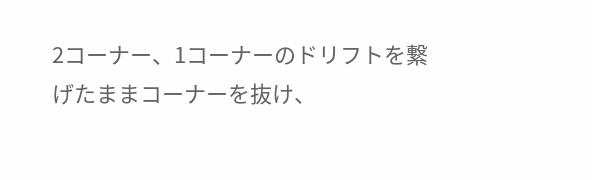2コーナー、1コーナーのドリフトを繋げたままコーナーを抜け、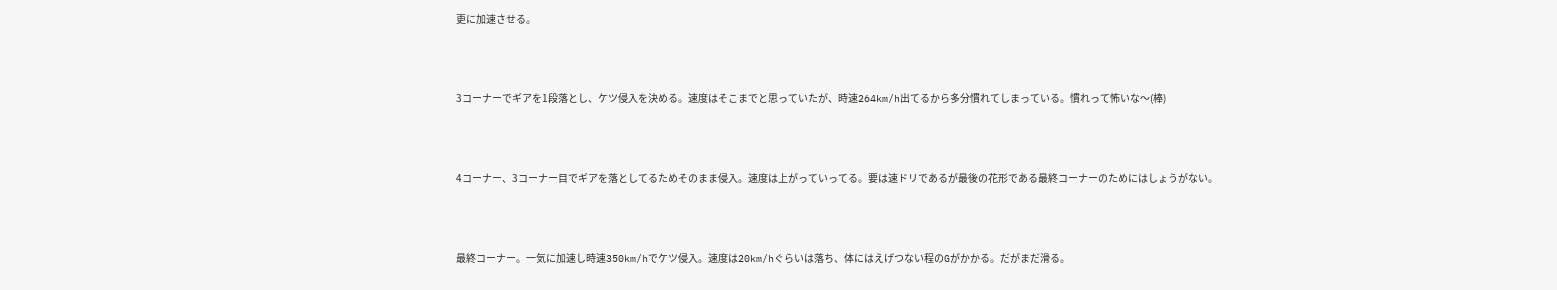更に加速させる。



3コーナーでギアを1段落とし、ケツ侵入を決める。速度はそこまでと思っていたが、時速264km/h出てるから多分慣れてしまっている。慣れって怖いな〜(棒)



4コーナー、3コーナー目でギアを落としてるためそのまま侵入。速度は上がっていってる。要は速ドリであるが最後の花形である最終コーナーのためにはしょうがない。



最終コーナー。一気に加速し時速350km/hでケツ侵入。速度は20km/hぐらいは落ち、体にはえげつない程のGがかかる。だがまだ滑る。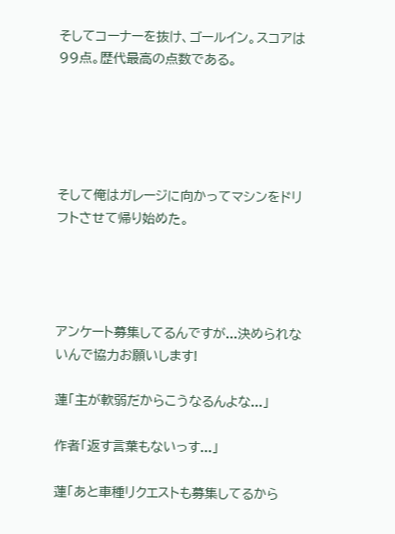そしてコーナーを抜け、ゴールイン。スコアは99点。歴代最高の点数である。





そして俺はガレージに向かってマシンをドリフトさせて帰り始めた。




アンケート募集してるんですが...決められないんで協力お願いします!

蓮「主が軟弱だからこうなるんよな...」

作者「返す言葉もないっす...」

蓮「あと車種リクエストも募集してるから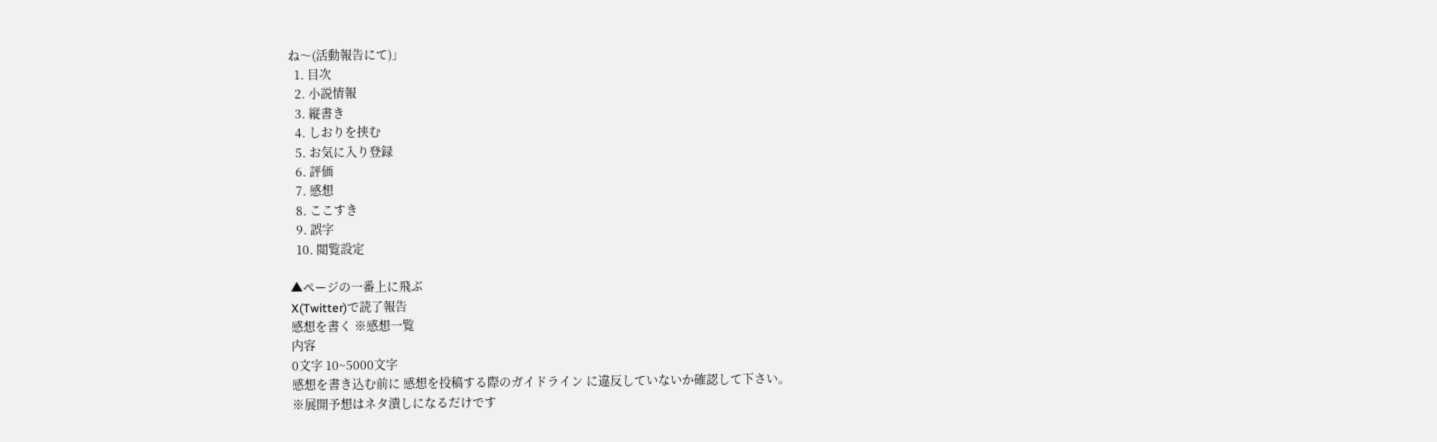ね〜(活動報告にて)」
  1. 目次
  2. 小説情報
  3. 縦書き
  4. しおりを挟む
  5. お気に入り登録
  6. 評価
  7. 感想
  8. ここすき
  9. 誤字
  10. 閲覧設定

▲ページの一番上に飛ぶ
X(Twitter)で読了報告
感想を書く ※感想一覧
内容
0文字 10~5000文字
感想を書き込む前に 感想を投稿する際のガイドライン に違反していないか確認して下さい。
※展開予想はネタ潰しになるだけです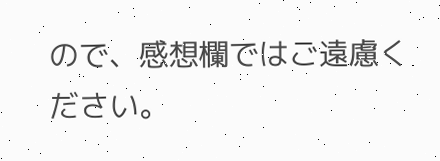ので、感想欄ではご遠慮ください。